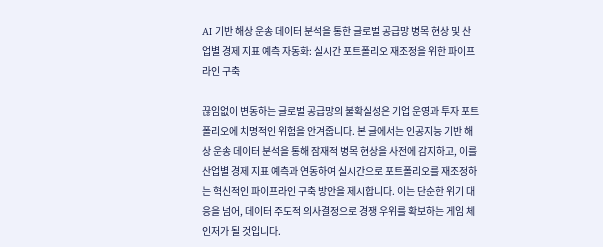AI 기반 해상 운송 데이터 분석을 통한 글로벌 공급망 병목 현상 및 산업별 경제 지표 예측 자동화: 실시간 포트폴리오 재조정을 위한 파이프라인 구축

끊임없이 변동하는 글로벌 공급망의 불확실성은 기업 운영과 투자 포트폴리오에 치명적인 위험을 안겨줍니다. 본 글에서는 인공지능 기반 해상 운송 데이터 분석을 통해 잠재적 병목 현상을 사전에 감지하고, 이를 산업별 경제 지표 예측과 연동하여 실시간으로 포트폴리오를 재조정하는 혁신적인 파이프라인 구축 방안을 제시합니다. 이는 단순한 위기 대응을 넘어, 데이터 주도적 의사결정으로 경쟁 우위를 확보하는 게임 체인저가 될 것입니다.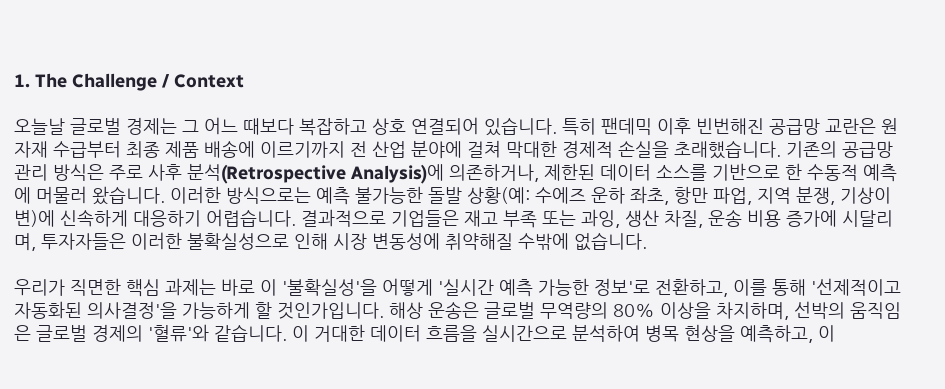1. The Challenge / Context

오늘날 글로벌 경제는 그 어느 때보다 복잡하고 상호 연결되어 있습니다. 특히 팬데믹 이후 빈번해진 공급망 교란은 원자재 수급부터 최종 제품 배송에 이르기까지 전 산업 분야에 걸쳐 막대한 경제적 손실을 초래했습니다. 기존의 공급망 관리 방식은 주로 사후 분석(Retrospective Analysis)에 의존하거나, 제한된 데이터 소스를 기반으로 한 수동적 예측에 머물러 왔습니다. 이러한 방식으로는 예측 불가능한 돌발 상황(예: 수에즈 운하 좌초, 항만 파업, 지역 분쟁, 기상이변)에 신속하게 대응하기 어렵습니다. 결과적으로 기업들은 재고 부족 또는 과잉, 생산 차질, 운송 비용 증가에 시달리며, 투자자들은 이러한 불확실성으로 인해 시장 변동성에 취약해질 수밖에 없습니다.

우리가 직면한 핵심 과제는 바로 이 '불확실성'을 어떻게 '실시간 예측 가능한 정보'로 전환하고, 이를 통해 '선제적이고 자동화된 의사결정'을 가능하게 할 것인가입니다. 해상 운송은 글로벌 무역량의 80% 이상을 차지하며, 선박의 움직임은 글로벌 경제의 '혈류'와 같습니다. 이 거대한 데이터 흐름을 실시간으로 분석하여 병목 현상을 예측하고, 이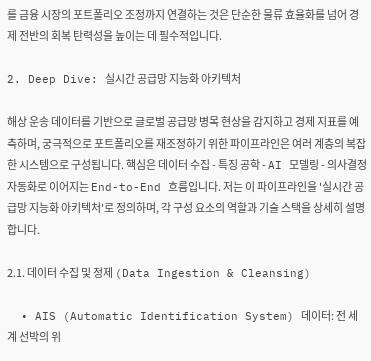를 금융 시장의 포트폴리오 조정까지 연결하는 것은 단순한 물류 효율화를 넘어 경제 전반의 회복 탄력성을 높이는 데 필수적입니다.

2. Deep Dive: 실시간 공급망 지능화 아키텍처

해상 운송 데이터를 기반으로 글로벌 공급망 병목 현상을 감지하고 경제 지표를 예측하며, 궁극적으로 포트폴리오를 재조정하기 위한 파이프라인은 여러 계층의 복잡한 시스템으로 구성됩니다. 핵심은 데이터 수집 - 특징 공학 - AI 모델링 - 의사결정 자동화로 이어지는 End-to-End 흐름입니다. 저는 이 파이프라인을 '실시간 공급망 지능화 아키텍처'로 정의하며, 각 구성 요소의 역할과 기술 스택을 상세히 설명합니다.

2.1. 데이터 수집 및 정제 (Data Ingestion & Cleansing)

  • AIS (Automatic Identification System) 데이터: 전 세계 선박의 위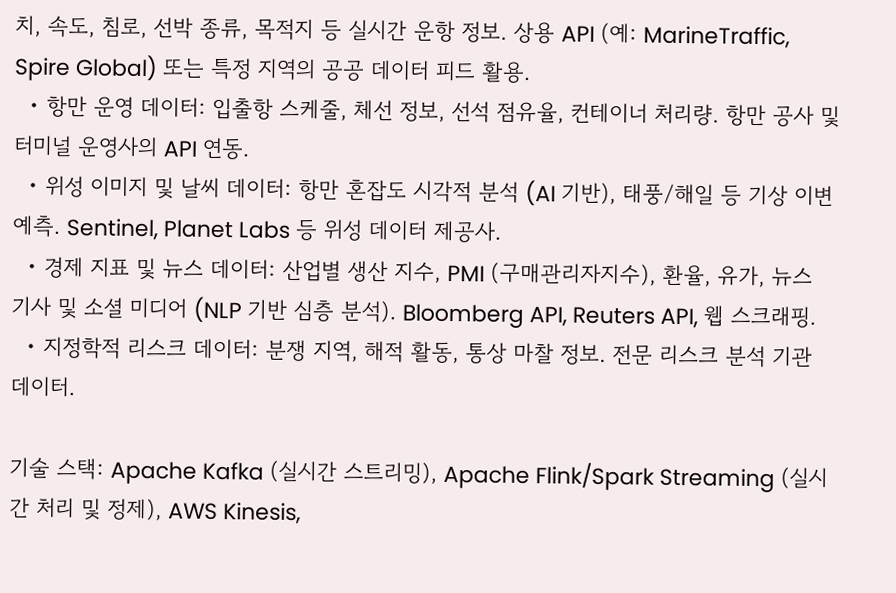치, 속도, 침로, 선박 종류, 목적지 등 실시간 운항 정보. 상용 API (예: MarineTraffic, Spire Global) 또는 특정 지역의 공공 데이터 피드 활용.
  • 항만 운영 데이터: 입출항 스케줄, 체선 정보, 선석 점유율, 컨테이너 처리량. 항만 공사 및 터미널 운영사의 API 연동.
  • 위성 이미지 및 날씨 데이터: 항만 혼잡도 시각적 분석 (AI 기반), 태풍/해일 등 기상 이변 예측. Sentinel, Planet Labs 등 위성 데이터 제공사.
  • 경제 지표 및 뉴스 데이터: 산업별 생산 지수, PMI (구매관리자지수), 환율, 유가, 뉴스 기사 및 소셜 미디어 (NLP 기반 심층 분석). Bloomberg API, Reuters API, 웹 스크래핑.
  • 지정학적 리스크 데이터: 분쟁 지역, 해적 활동, 통상 마찰 정보. 전문 리스크 분석 기관 데이터.

기술 스택: Apache Kafka (실시간 스트리밍), Apache Flink/Spark Streaming (실시간 처리 및 정제), AWS Kinesis,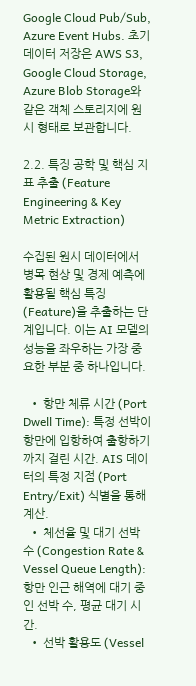Google Cloud Pub/Sub, Azure Event Hubs. 초기 데이터 저장은 AWS S3, Google Cloud Storage, Azure Blob Storage와 같은 객체 스토리지에 원시 형태로 보관합니다.

2.2. 특징 공학 및 핵심 지표 추출 (Feature Engineering & Key Metric Extraction)

수집된 원시 데이터에서 병목 현상 및 경제 예측에 활용될 핵심 특징(Feature)을 추출하는 단계입니다. 이는 AI 모델의 성능을 좌우하는 가장 중요한 부분 중 하나입니다.

  • 항만 체류 시간 (Port Dwell Time): 특정 선박이 항만에 입항하여 출항하기까지 걸린 시간. AIS 데이터의 특정 지점 (Port Entry/Exit) 식별을 통해 계산.
  • 체선율 및 대기 선박 수 (Congestion Rate & Vessel Queue Length): 항만 인근 해역에 대기 중인 선박 수, 평균 대기 시간.
  • 선박 활용도 (Vessel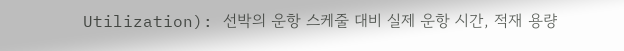Utilization): 선박의 운항 스케줄 대비 실제 운항 시간, 적재 용량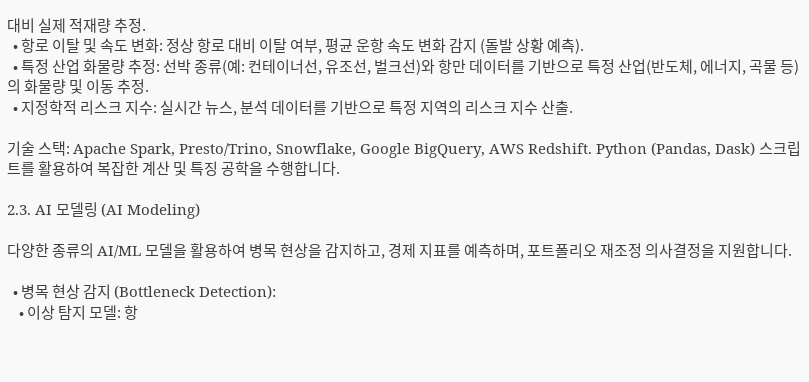대비 실제 적재량 추정.
  • 항로 이탈 및 속도 변화: 정상 항로 대비 이탈 여부, 평균 운항 속도 변화 감지 (돌발 상황 예측).
  • 특정 산업 화물량 추정: 선박 종류(예: 컨테이너선, 유조선, 벌크선)와 항만 데이터를 기반으로 특정 산업(반도체, 에너지, 곡물 등)의 화물량 및 이동 추정.
  • 지정학적 리스크 지수: 실시간 뉴스, 분석 데이터를 기반으로 특정 지역의 리스크 지수 산출.

기술 스택: Apache Spark, Presto/Trino, Snowflake, Google BigQuery, AWS Redshift. Python (Pandas, Dask) 스크립트를 활용하여 복잡한 계산 및 특징 공학을 수행합니다.

2.3. AI 모델링 (AI Modeling)

다양한 종류의 AI/ML 모델을 활용하여 병목 현상을 감지하고, 경제 지표를 예측하며, 포트폴리오 재조정 의사결정을 지원합니다.

  • 병목 현상 감지 (Bottleneck Detection):
    • 이상 탐지 모델: 항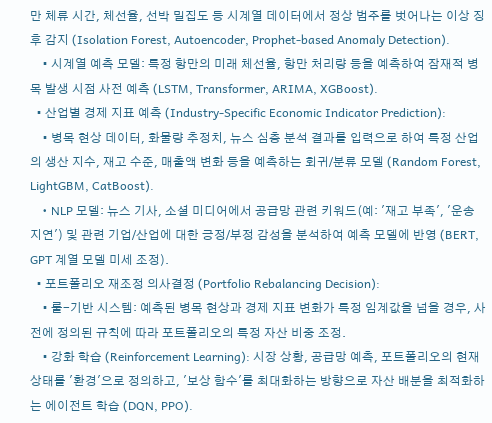만 체류 시간, 체선율, 선박 밀집도 등 시계열 데이터에서 정상 범주를 벗어나는 이상 징후 감지 (Isolation Forest, Autoencoder, Prophet-based Anomaly Detection).
    • 시계열 예측 모델: 특정 항만의 미래 체선율, 항만 처리량 등을 예측하여 잠재적 병목 발생 시점 사전 예측 (LSTM, Transformer, ARIMA, XGBoost).
  • 산업별 경제 지표 예측 (Industry-Specific Economic Indicator Prediction):
    • 병목 현상 데이터, 화물량 추정치, 뉴스 심층 분석 결과를 입력으로 하여 특정 산업의 생산 지수, 재고 수준, 매출액 변화 등을 예측하는 회귀/분류 모델 (Random Forest, LightGBM, CatBoost).
    • NLP 모델: 뉴스 기사, 소셜 미디어에서 공급망 관련 키워드(예: '재고 부족', '운송 지연') 및 관련 기업/산업에 대한 긍정/부정 감성을 분석하여 예측 모델에 반영 (BERT, GPT 계열 모델 미세 조정).
  • 포트폴리오 재조정 의사결정 (Portfolio Rebalancing Decision):
    • 룰-기반 시스템: 예측된 병목 현상과 경제 지표 변화가 특정 임계값을 넘을 경우, 사전에 정의된 규칙에 따라 포트폴리오의 특정 자산 비중 조정.
    • 강화 학습 (Reinforcement Learning): 시장 상황, 공급망 예측, 포트폴리오의 현재 상태를 '환경'으로 정의하고, '보상 함수'를 최대화하는 방향으로 자산 배분을 최적화하는 에이전트 학습 (DQN, PPO).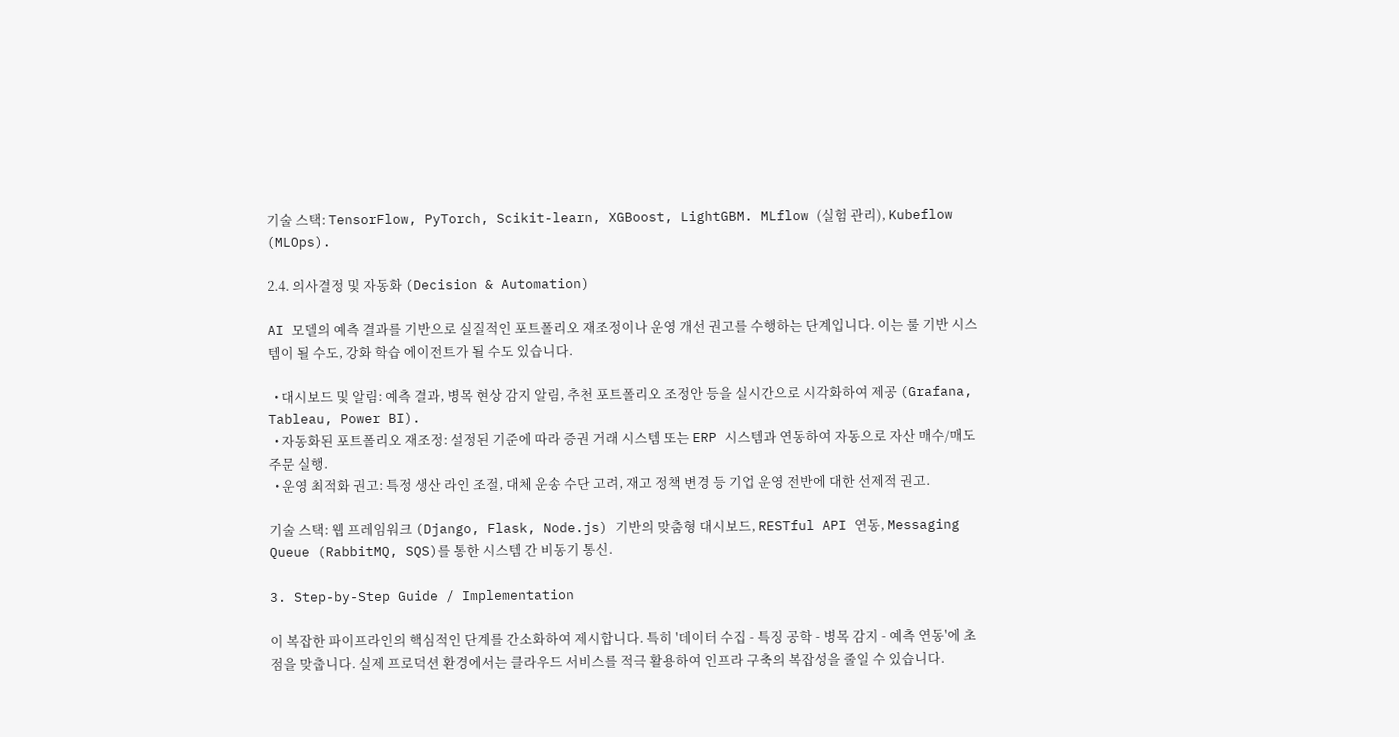기술 스택: TensorFlow, PyTorch, Scikit-learn, XGBoost, LightGBM. MLflow (실험 관리), Kubeflow (MLOps).

2.4. 의사결정 및 자동화 (Decision & Automation)

AI 모델의 예측 결과를 기반으로 실질적인 포트폴리오 재조정이나 운영 개선 권고를 수행하는 단계입니다. 이는 룰 기반 시스템이 될 수도, 강화 학습 에이전트가 될 수도 있습니다.

  • 대시보드 및 알림: 예측 결과, 병목 현상 감지 알림, 추천 포트폴리오 조정안 등을 실시간으로 시각화하여 제공 (Grafana, Tableau, Power BI).
  • 자동화된 포트폴리오 재조정: 설정된 기준에 따라 증권 거래 시스템 또는 ERP 시스템과 연동하여 자동으로 자산 매수/매도 주문 실행.
  • 운영 최적화 권고: 특정 생산 라인 조절, 대체 운송 수단 고려, 재고 정책 변경 등 기업 운영 전반에 대한 선제적 권고.

기술 스택: 웹 프레임워크 (Django, Flask, Node.js) 기반의 맞춤형 대시보드, RESTful API 연동, Messaging Queue (RabbitMQ, SQS)를 통한 시스템 간 비동기 통신.

3. Step-by-Step Guide / Implementation

이 복잡한 파이프라인의 핵심적인 단계를 간소화하여 제시합니다. 특히 '데이터 수집 - 특징 공학 - 병목 감지 - 예측 연동'에 초점을 맞춥니다. 실제 프로덕션 환경에서는 클라우드 서비스를 적극 활용하여 인프라 구축의 복잡성을 줄일 수 있습니다.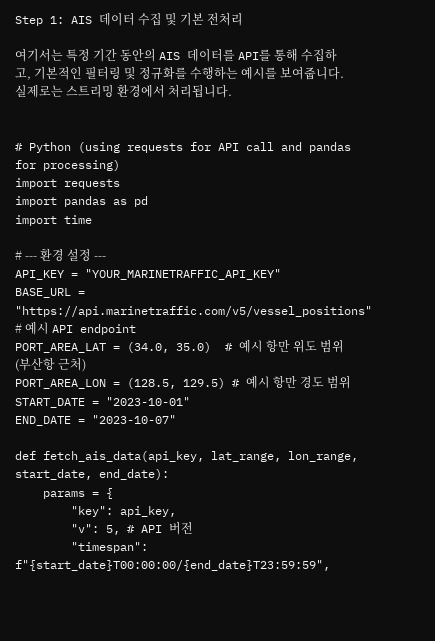Step 1: AIS 데이터 수집 및 기본 전처리

여기서는 특정 기간 동안의 AIS 데이터를 API를 통해 수집하고, 기본적인 필터링 및 정규화를 수행하는 예시를 보여줍니다. 실제로는 스트리밍 환경에서 처리됩니다.


# Python (using requests for API call and pandas for processing)
import requests
import pandas as pd
import time

# --- 환경 설정 ---
API_KEY = "YOUR_MARINETRAFFIC_API_KEY"
BASE_URL = "https://api.marinetraffic.com/v5/vessel_positions" # 예시 API endpoint
PORT_AREA_LAT = (34.0, 35.0)  # 예시 항만 위도 범위 (부산항 근처)
PORT_AREA_LON = (128.5, 129.5) # 예시 항만 경도 범위
START_DATE = "2023-10-01"
END_DATE = "2023-10-07"

def fetch_ais_data(api_key, lat_range, lon_range, start_date, end_date):
    params = {
        "key": api_key,
        "v": 5, # API 버전
        "timespan": f"{start_date}T00:00:00/{end_date}T23:59:59",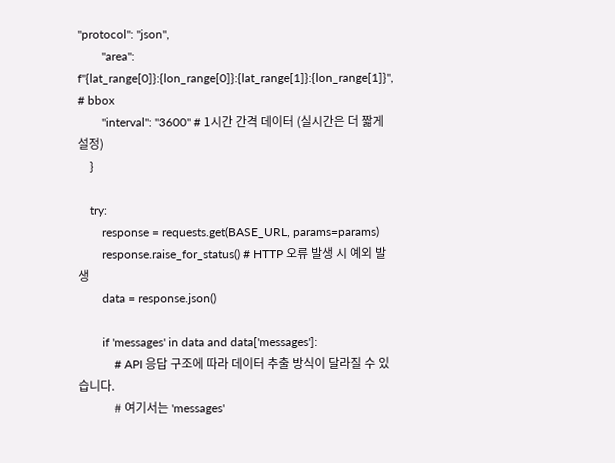"protocol": "json",
        "area": f"{lat_range[0]}:{lon_range[0]}:{lat_range[1]}:{lon_range[1]}", # bbox
        "interval": "3600" # 1시간 간격 데이터 (실시간은 더 짧게 설정)
    }

    try:
        response = requests.get(BASE_URL, params=params)
        response.raise_for_status() # HTTP 오류 발생 시 예외 발생
        data = response.json()

        if 'messages' in data and data['messages']:
            # API 응답 구조에 따라 데이터 추출 방식이 달라질 수 있습니다.
            # 여기서는 'messages'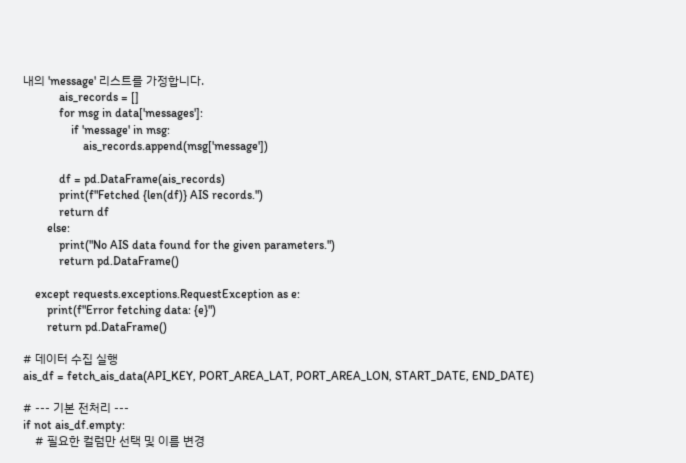내의 'message' 리스트를 가정합니다.
            ais_records = []
            for msg in data['messages']:
                if 'message' in msg:
                    ais_records.append(msg['message'])

            df = pd.DataFrame(ais_records)
            print(f"Fetched {len(df)} AIS records.")
            return df
        else:
            print("No AIS data found for the given parameters.")
            return pd.DataFrame()

    except requests.exceptions.RequestException as e:
        print(f"Error fetching data: {e}")
        return pd.DataFrame()

# 데이터 수집 실행
ais_df = fetch_ais_data(API_KEY, PORT_AREA_LAT, PORT_AREA_LON, START_DATE, END_DATE)

# --- 기본 전처리 ---
if not ais_df.empty:
    # 필요한 컬럼만 선택 및 이름 변경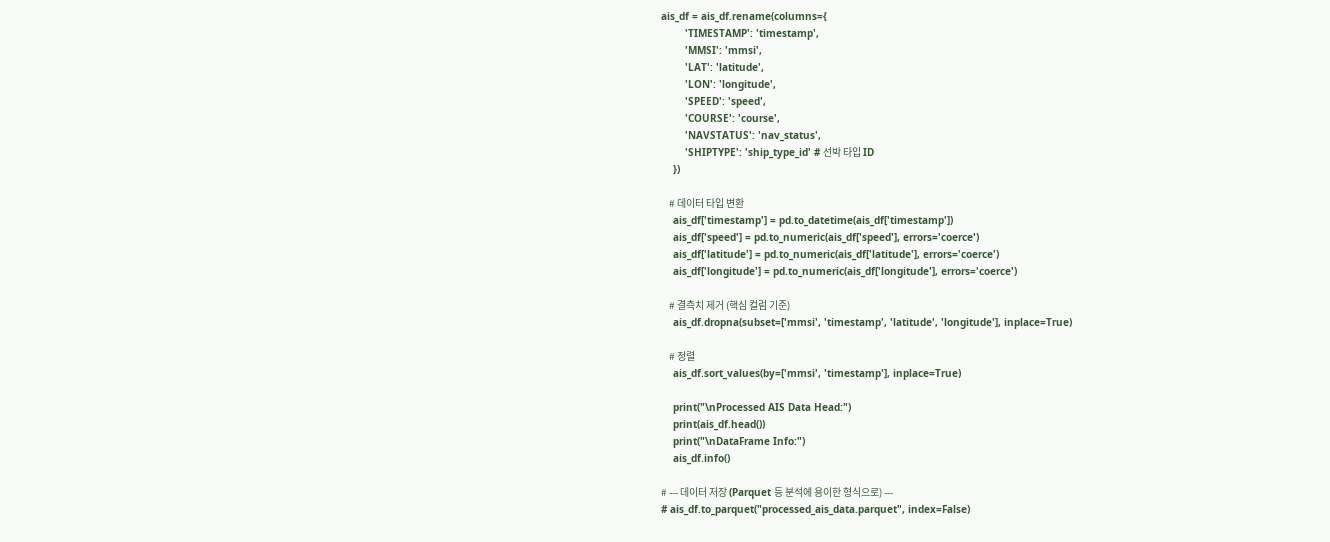ais_df = ais_df.rename(columns={
        'TIMESTAMP': 'timestamp',
        'MMSI': 'mmsi',
        'LAT': 'latitude',
        'LON': 'longitude',
        'SPEED': 'speed',
        'COURSE': 'course',
        'NAVSTATUS': 'nav_status',
        'SHIPTYPE': 'ship_type_id' # 선박 타입 ID
    })

    # 데이터 타입 변환
    ais_df['timestamp'] = pd.to_datetime(ais_df['timestamp'])
    ais_df['speed'] = pd.to_numeric(ais_df['speed'], errors='coerce')
    ais_df['latitude'] = pd.to_numeric(ais_df['latitude'], errors='coerce')
    ais_df['longitude'] = pd.to_numeric(ais_df['longitude'], errors='coerce')

    # 결측치 제거 (핵심 컬럼 기준)
    ais_df.dropna(subset=['mmsi', 'timestamp', 'latitude', 'longitude'], inplace=True)

    # 정렬
    ais_df.sort_values(by=['mmsi', 'timestamp'], inplace=True)

    print("\nProcessed AIS Data Head:")
    print(ais_df.head())
    print("\nDataFrame Info:")
    ais_df.info()

# --- 데이터 저장 (Parquet 등 분석에 용이한 형식으로) ---
# ais_df.to_parquet("processed_ais_data.parquet", index=False)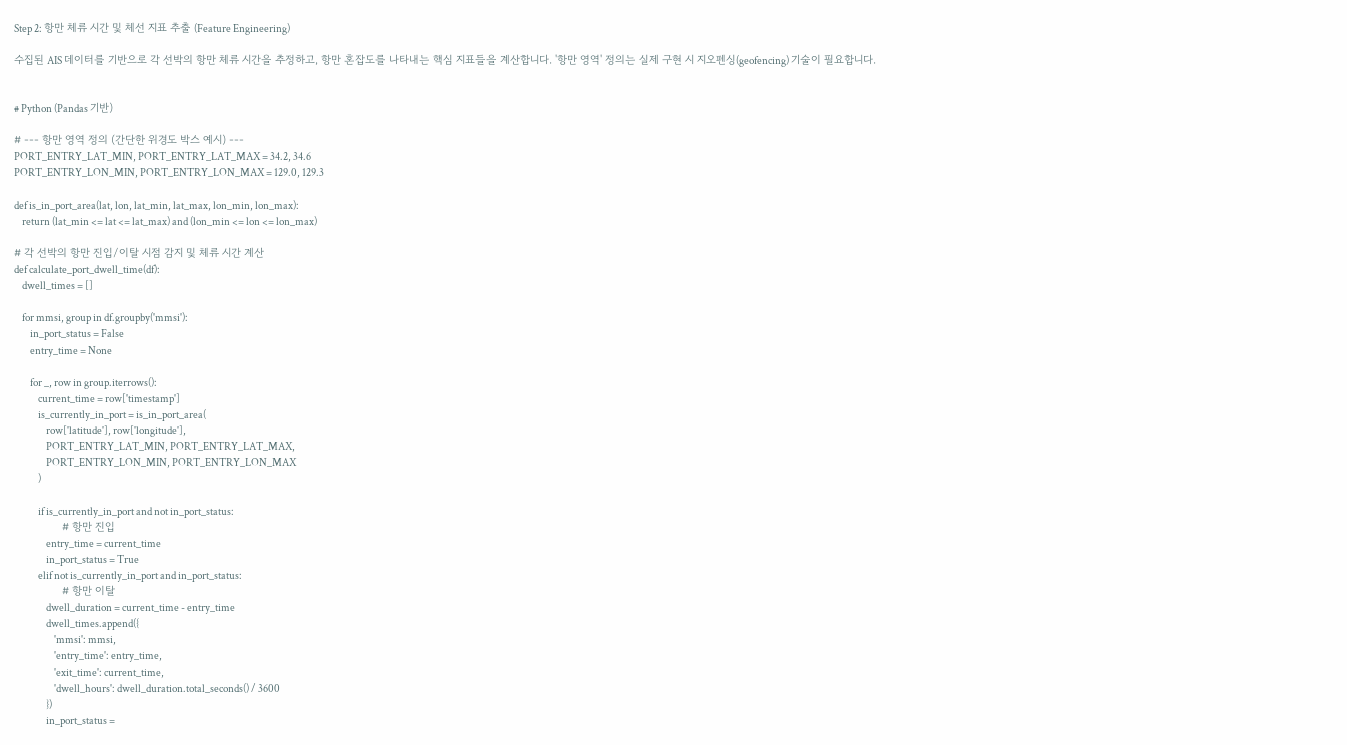Step 2: 항만 체류 시간 및 체선 지표 추출 (Feature Engineering)

수집된 AIS 데이터를 기반으로 각 선박의 항만 체류 시간을 추정하고, 항만 혼잡도를 나타내는 핵심 지표들을 계산합니다. '항만 영역' 정의는 실제 구현 시 지오펜싱(geofencing) 기술이 필요합니다.


# Python (Pandas 기반)

# --- 항만 영역 정의 (간단한 위경도 박스 예시) ---
PORT_ENTRY_LAT_MIN, PORT_ENTRY_LAT_MAX = 34.2, 34.6
PORT_ENTRY_LON_MIN, PORT_ENTRY_LON_MAX = 129.0, 129.3

def is_in_port_area(lat, lon, lat_min, lat_max, lon_min, lon_max):
    return (lat_min <= lat <= lat_max) and (lon_min <= lon <= lon_max)

# 각 선박의 항만 진입/이탈 시점 감지 및 체류 시간 계산
def calculate_port_dwell_time(df):
    dwell_times = []

    for mmsi, group in df.groupby('mmsi'):
        in_port_status = False
        entry_time = None

        for _, row in group.iterrows():
            current_time = row['timestamp']
            is_currently_in_port = is_in_port_area(
                row['latitude'], row['longitude'],
                PORT_ENTRY_LAT_MIN, PORT_ENTRY_LAT_MAX,
                PORT_ENTRY_LON_MIN, PORT_ENTRY_LON_MAX
            )

            if is_currently_in_port and not in_port_status:
                # 항만 진입
                entry_time = current_time
                in_port_status = True
            elif not is_currently_in_port and in_port_status:
                # 항만 이탈
                dwell_duration = current_time - entry_time
                dwell_times.append({
                    'mmsi': mmsi,
                    'entry_time': entry_time,
                    'exit_time': current_time,
                    'dwell_hours': dwell_duration.total_seconds() / 3600
                })
                in_port_status =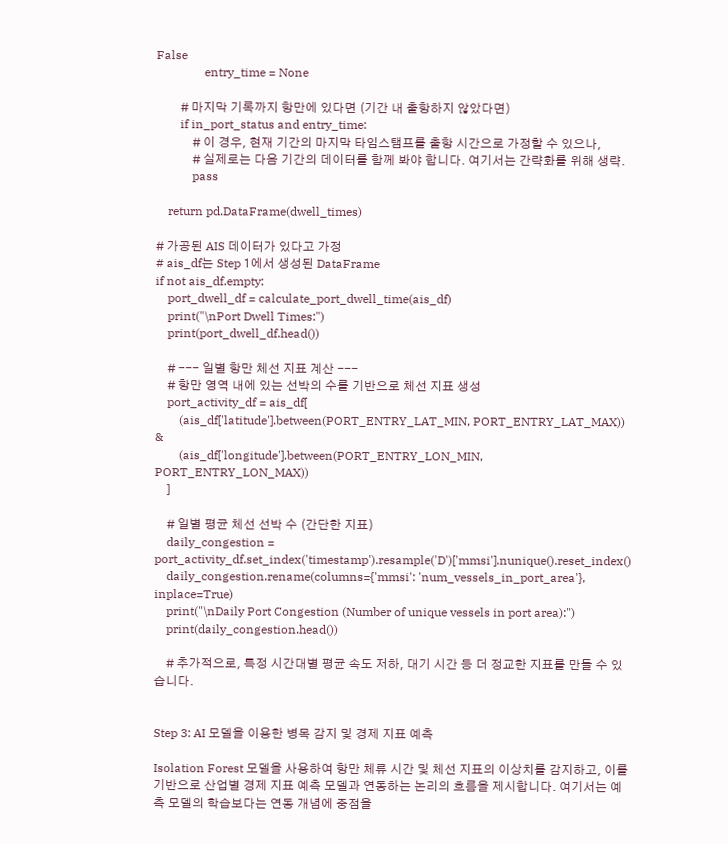False
                entry_time = None

        # 마지막 기록까지 항만에 있다면 (기간 내 출항하지 않았다면)
        if in_port_status and entry_time:
            # 이 경우, 현재 기간의 마지막 타임스탬프를 출항 시간으로 가정할 수 있으나,
            # 실제로는 다음 기간의 데이터를 함께 봐야 합니다. 여기서는 간략화를 위해 생략.
            pass

    return pd.DataFrame(dwell_times)

# 가공된 AIS 데이터가 있다고 가정
# ais_df는 Step 1에서 생성된 DataFrame
if not ais_df.empty:
    port_dwell_df = calculate_port_dwell_time(ais_df)
    print("\nPort Dwell Times:")
    print(port_dwell_df.head())

    # --- 일별 항만 체선 지표 계산 ---
    # 항만 영역 내에 있는 선박의 수를 기반으로 체선 지표 생성
    port_activity_df = ais_df[
        (ais_df['latitude'].between(PORT_ENTRY_LAT_MIN, PORT_ENTRY_LAT_MAX)) &
        (ais_df['longitude'].between(PORT_ENTRY_LON_MIN, PORT_ENTRY_LON_MAX))
    ]

    # 일별 평균 체선 선박 수 (간단한 지표)
    daily_congestion = port_activity_df.set_index('timestamp').resample('D')['mmsi'].nunique().reset_index()
    daily_congestion.rename(columns={'mmsi': 'num_vessels_in_port_area'}, inplace=True)
    print("\nDaily Port Congestion (Number of unique vessels in port area):")
    print(daily_congestion.head())

    # 추가적으로, 특정 시간대별 평균 속도 저하, 대기 시간 등 더 정교한 지표를 만들 수 있습니다.


Step 3: AI 모델을 이용한 병목 감지 및 경제 지표 예측

Isolation Forest 모델을 사용하여 항만 체류 시간 및 체선 지표의 이상치를 감지하고, 이를 기반으로 산업별 경제 지표 예측 모델과 연동하는 논리의 흐름을 제시합니다. 여기서는 예측 모델의 학습보다는 연동 개념에 중점을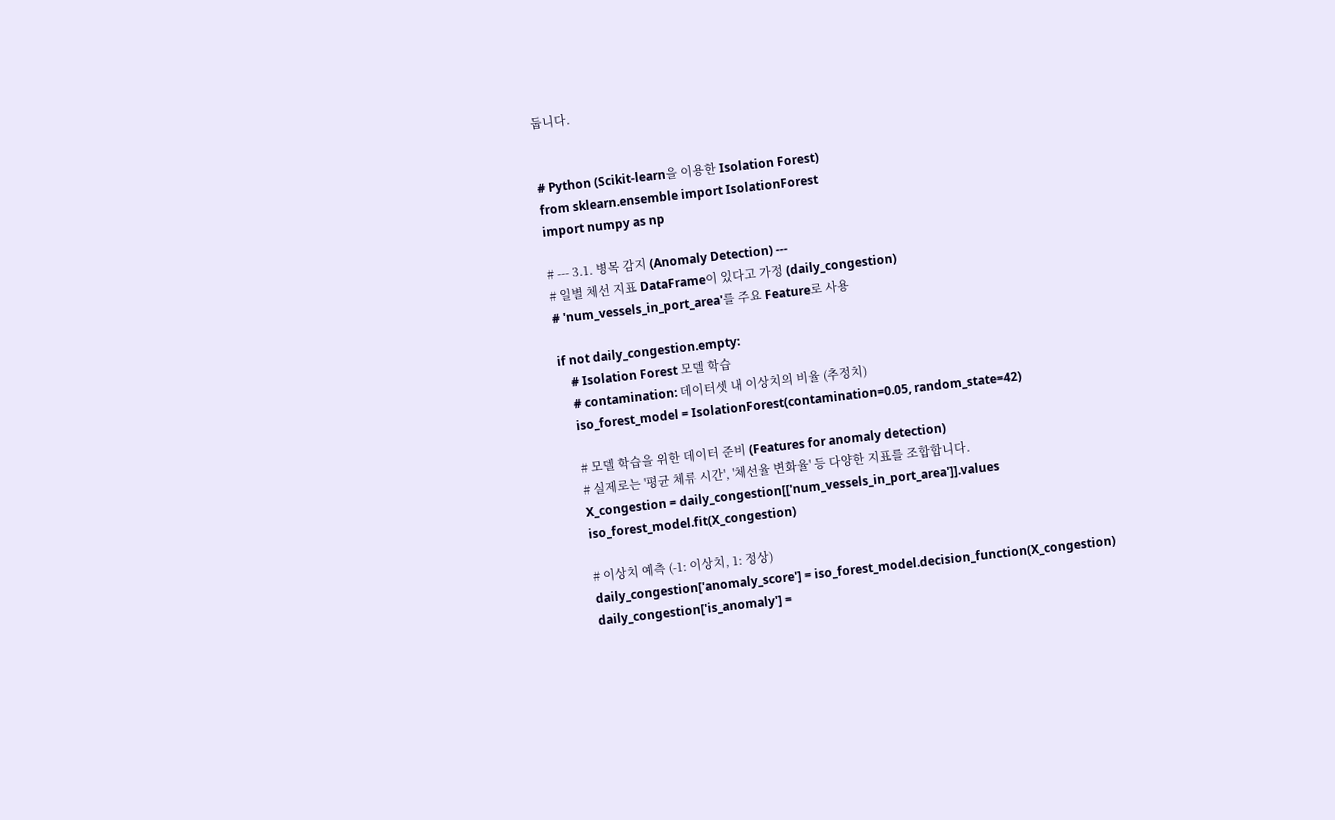둡니다.


# Python (Scikit-learn을 이용한 Isolation Forest)
from sklearn.ensemble import IsolationForest
import numpy as np

# --- 3.1. 병목 감지 (Anomaly Detection) ---
# 일별 체선 지표 DataFrame이 있다고 가정 (daily_congestion)
# 'num_vessels_in_port_area'를 주요 Feature로 사용

if not daily_congestion.empty:
    # Isolation Forest 모델 학습
    # contamination: 데이터셋 내 이상치의 비율 (추정치)
    iso_forest_model = IsolationForest(contamination=0.05, random_state=42)

    # 모델 학습을 위한 데이터 준비 (Features for anomaly detection)
    # 실제로는 '평균 체류 시간', '체선율 변화율' 등 다양한 지표를 조합합니다.
    X_congestion = daily_congestion[['num_vessels_in_port_area']].values
    iso_forest_model.fit(X_congestion)

    # 이상치 예측 (-1: 이상치, 1: 정상)
    daily_congestion['anomaly_score'] = iso_forest_model.decision_function(X_congestion)
    daily_congestion['is_anomaly'] =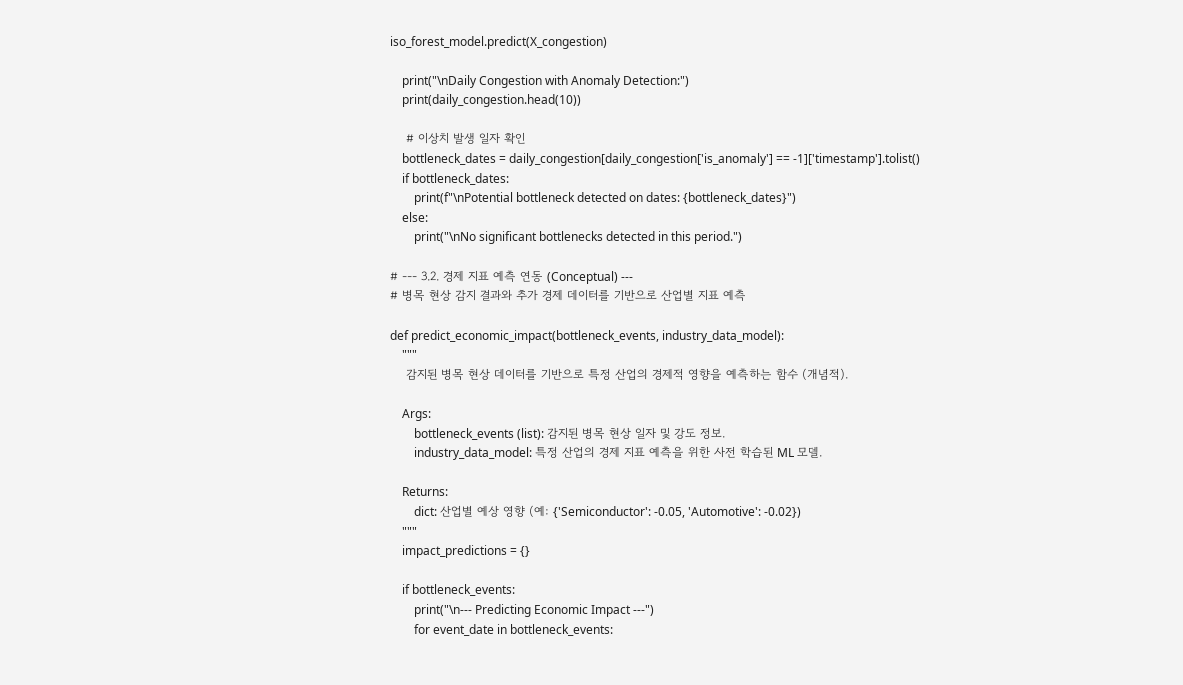iso_forest_model.predict(X_congestion)

    print("\nDaily Congestion with Anomaly Detection:")
    print(daily_congestion.head(10))

    # 이상치 발생 일자 확인
    bottleneck_dates = daily_congestion[daily_congestion['is_anomaly'] == -1]['timestamp'].tolist()
    if bottleneck_dates:
        print(f"\nPotential bottleneck detected on dates: {bottleneck_dates}")
    else:
        print("\nNo significant bottlenecks detected in this period.")

# --- 3.2. 경제 지표 예측 연동 (Conceptual) ---
# 병목 현상 감지 결과와 추가 경제 데이터를 기반으로 산업별 지표 예측

def predict_economic_impact(bottleneck_events, industry_data_model):
    """
    감지된 병목 현상 데이터를 기반으로 특정 산업의 경제적 영향을 예측하는 함수 (개념적).

    Args:
        bottleneck_events (list): 감지된 병목 현상 일자 및 강도 정보.
        industry_data_model: 특정 산업의 경제 지표 예측을 위한 사전 학습된 ML 모델.

    Returns:
        dict: 산업별 예상 영향 (예: {'Semiconductor': -0.05, 'Automotive': -0.02})
    """
    impact_predictions = {}

    if bottleneck_events:
        print("\n--- Predicting Economic Impact ---")
        for event_date in bottleneck_events: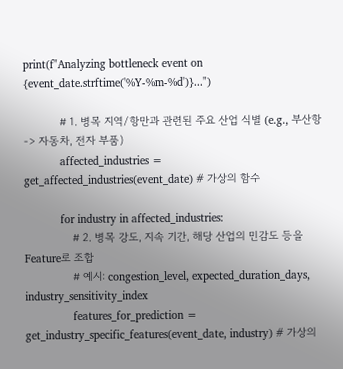print(f"Analyzing bottleneck event on {event_date.strftime('%Y-%m-%d')}...")

            # 1. 병목 지역/항만과 관련된 주요 산업 식별 (e.g., 부산항 -> 자동차, 전자 부품)
            affected_industries = get_affected_industries(event_date) # 가상의 함수

            for industry in affected_industries:
                # 2. 병목 강도, 지속 기간, 해당 산업의 민감도 등을 Feature로 조합
                # 예시: congestion_level, expected_duration_days, industry_sensitivity_index
                features_for_prediction = get_industry_specific_features(event_date, industry) # 가상의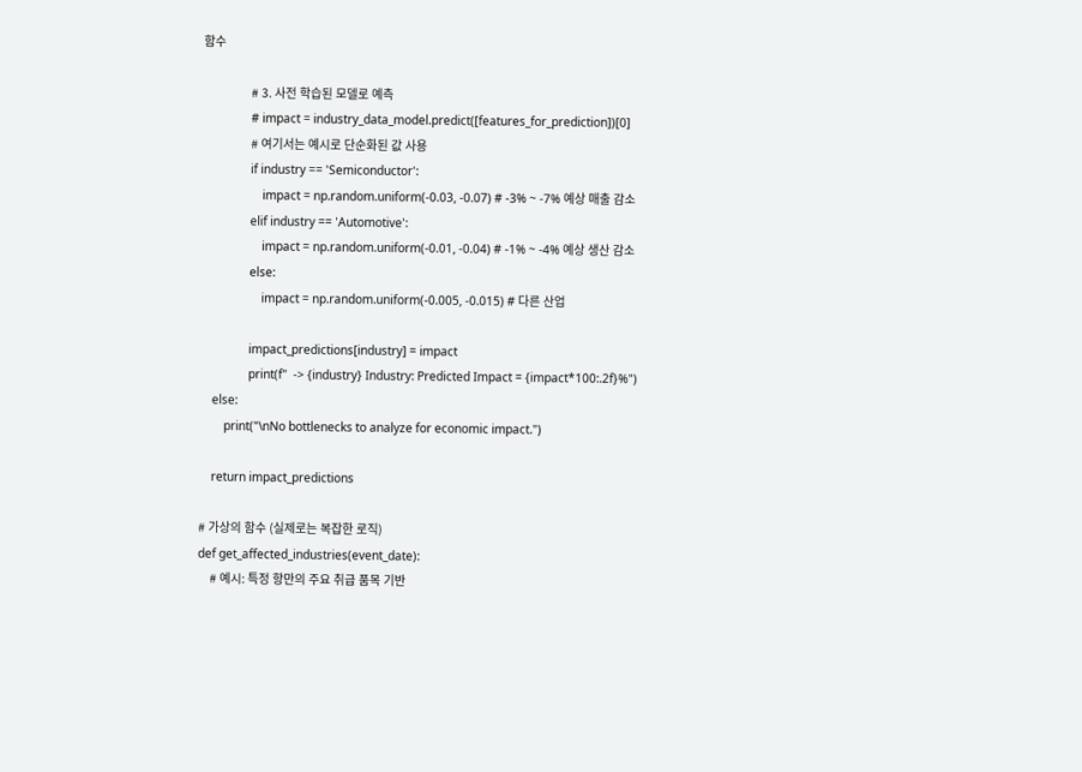함수

                # 3. 사전 학습된 모델로 예측
                # impact = industry_data_model.predict([features_for_prediction])[0]
                # 여기서는 예시로 단순화된 값 사용
                if industry == 'Semiconductor':
                    impact = np.random.uniform(-0.03, -0.07) # -3% ~ -7% 예상 매출 감소
                elif industry == 'Automotive':
                    impact = np.random.uniform(-0.01, -0.04) # -1% ~ -4% 예상 생산 감소
                else:
                    impact = np.random.uniform(-0.005, -0.015) # 다른 산업

                impact_predictions[industry] = impact
                print(f"  -> {industry} Industry: Predicted Impact = {impact*100:.2f}%")
    else:
        print("\nNo bottlenecks to analyze for economic impact.")

    return impact_predictions

# 가상의 함수 (실제로는 복잡한 로직)
def get_affected_industries(event_date):
    # 예시: 특정 항만의 주요 취급 품목 기반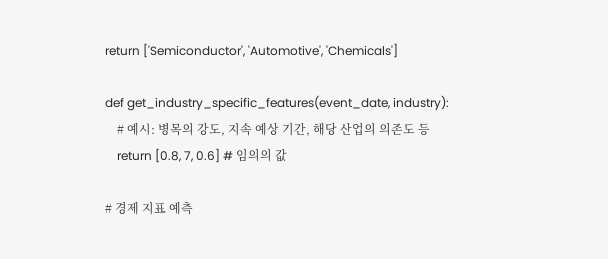return ['Semiconductor', 'Automotive', 'Chemicals']

def get_industry_specific_features(event_date, industry):
    # 예시: 병목의 강도, 지속 예상 기간, 해당 산업의 의존도 등
    return [0.8, 7, 0.6] # 임의의 값

# 경제 지표 예측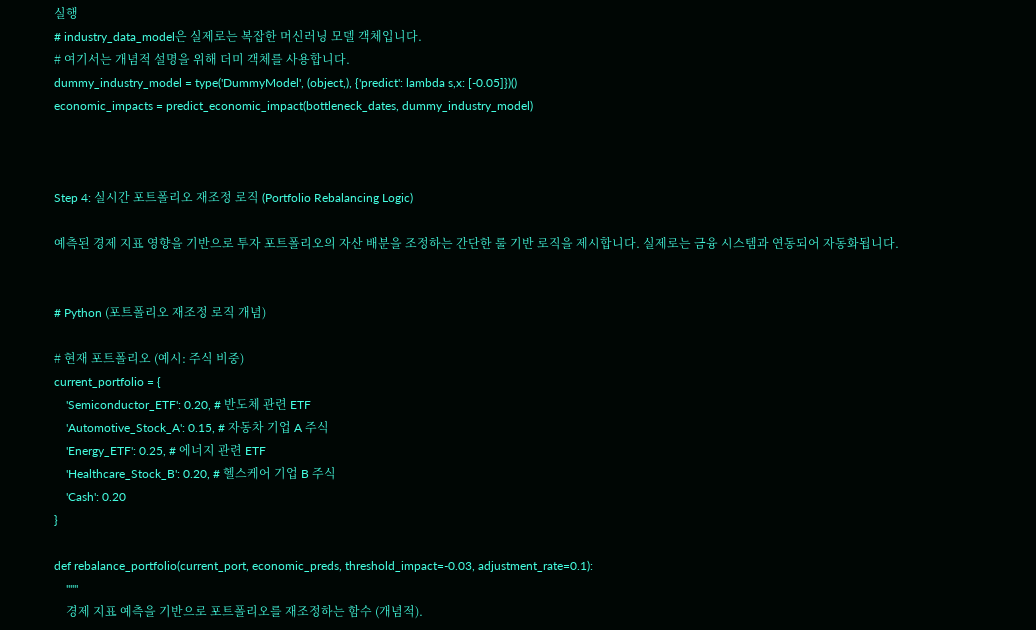실행
# industry_data_model은 실제로는 복잡한 머신러닝 모델 객체입니다.
# 여기서는 개념적 설명을 위해 더미 객체를 사용합니다.
dummy_industry_model = type('DummyModel', (object,), {'predict': lambda s,x: [-0.05]})()
economic_impacts = predict_economic_impact(bottleneck_dates, dummy_industry_model)



Step 4: 실시간 포트폴리오 재조정 로직 (Portfolio Rebalancing Logic)

예측된 경제 지표 영향을 기반으로 투자 포트폴리오의 자산 배분을 조정하는 간단한 룰 기반 로직을 제시합니다. 실제로는 금융 시스템과 연동되어 자동화됩니다.


# Python (포트폴리오 재조정 로직 개념)

# 현재 포트폴리오 (예시: 주식 비중)
current_portfolio = {
    'Semiconductor_ETF': 0.20, # 반도체 관련 ETF
    'Automotive_Stock_A': 0.15, # 자동차 기업 A 주식
    'Energy_ETF': 0.25, # 에너지 관련 ETF
    'Healthcare_Stock_B': 0.20, # 헬스케어 기업 B 주식
    'Cash': 0.20
}

def rebalance_portfolio(current_port, economic_preds, threshold_impact=-0.03, adjustment_rate=0.1):
    """
    경제 지표 예측을 기반으로 포트폴리오를 재조정하는 함수 (개념적).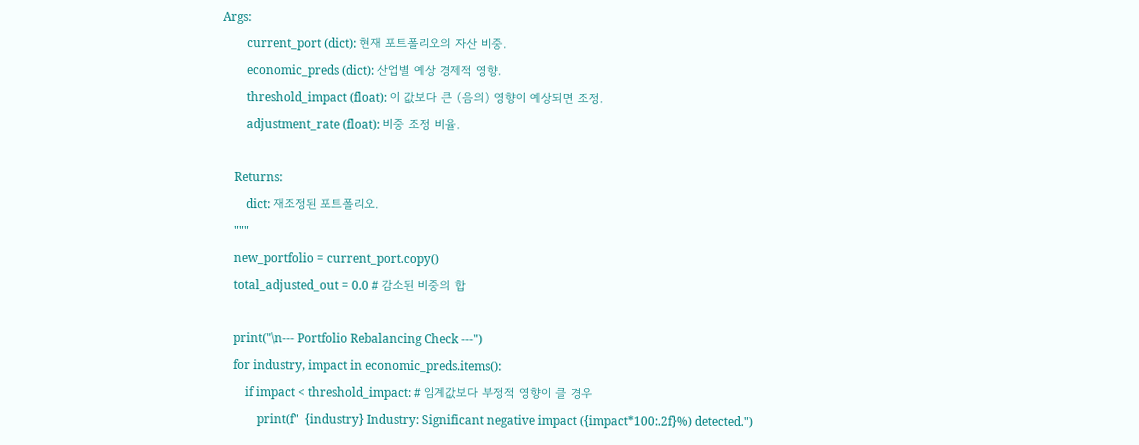Args:
        current_port (dict): 현재 포트폴리오의 자산 비중.
        economic_preds (dict): 산업별 예상 경제적 영향.
        threshold_impact (float): 이 값보다 큰 (음의) 영향이 예상되면 조정.
        adjustment_rate (float): 비중 조정 비율.

    Returns:
        dict: 재조정된 포트폴리오.
    """
    new_portfolio = current_port.copy()
    total_adjusted_out = 0.0 # 감소된 비중의 합

    print("\n--- Portfolio Rebalancing Check ---")
    for industry, impact in economic_preds.items():
        if impact < threshold_impact: # 임계값보다 부정적 영향이 클 경우
            print(f"  {industry} Industry: Significant negative impact ({impact*100:.2f}%) detected.")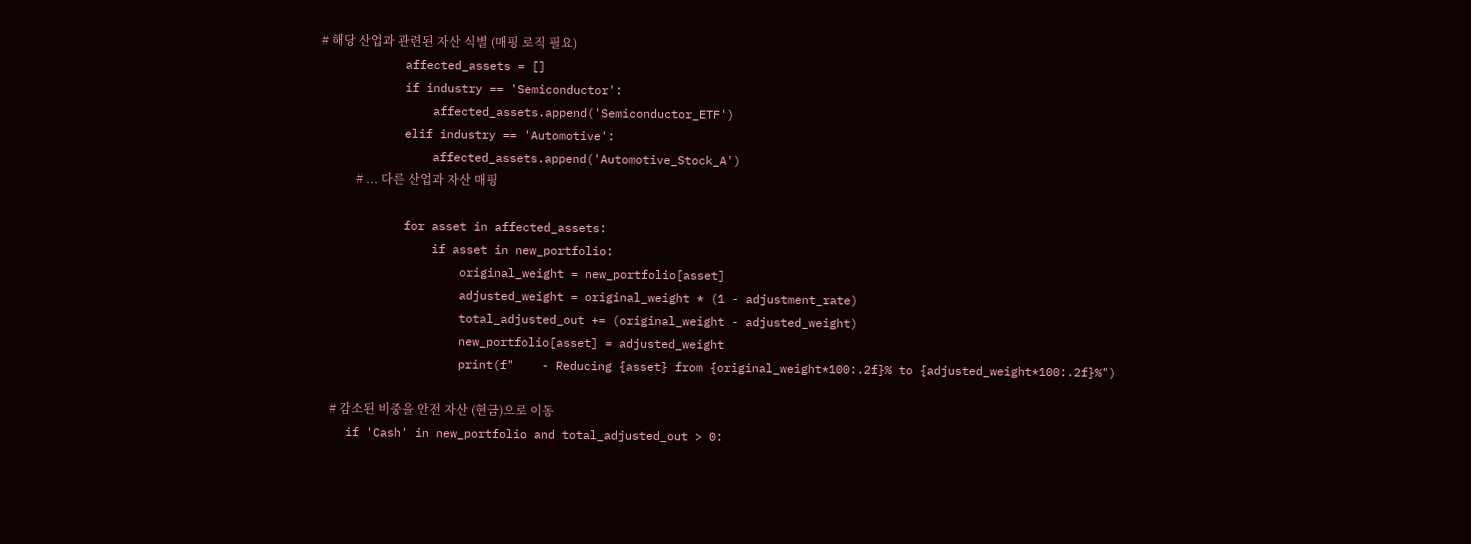# 해당 산업과 관련된 자산 식별 (매핑 로직 필요)
            affected_assets = []
            if industry == 'Semiconductor':
                affected_assets.append('Semiconductor_ETF')
            elif industry == 'Automotive':
                affected_assets.append('Automotive_Stock_A')
            # ... 다른 산업과 자산 매핑

            for asset in affected_assets:
                if asset in new_portfolio:
                    original_weight = new_portfolio[asset]
                    adjusted_weight = original_weight * (1 - adjustment_rate)
                    total_adjusted_out += (original_weight - adjusted_weight)
                    new_portfolio[asset] = adjusted_weight
                    print(f"    - Reducing {asset} from {original_weight*100:.2f}% to {adjusted_weight*100:.2f}%")

    # 감소된 비중을 안전 자산 (현금)으로 이동
    if 'Cash' in new_portfolio and total_adjusted_out > 0: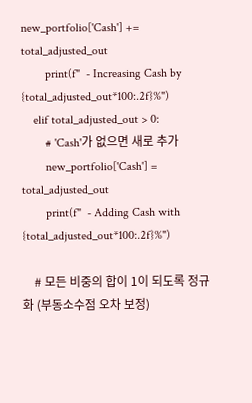new_portfolio['Cash'] += total_adjusted_out
        print(f"  - Increasing Cash by {total_adjusted_out*100:.2f}%")
    elif total_adjusted_out > 0:
        # 'Cash'가 없으면 새로 추가
        new_portfolio['Cash'] = total_adjusted_out
        print(f"  - Adding Cash with {total_adjusted_out*100:.2f}%")

    # 모든 비중의 합이 1이 되도록 정규화 (부동소수점 오차 보정)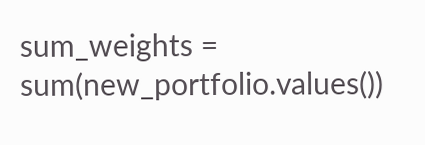sum_weights = sum(new_portfolio.values())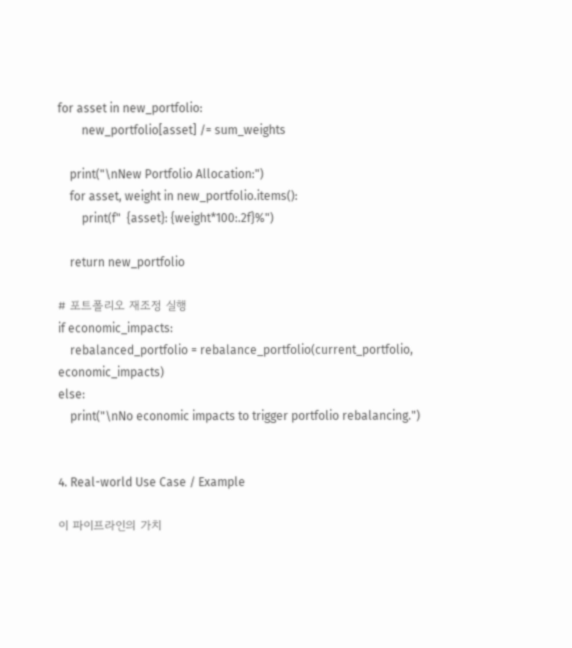for asset in new_portfolio:
        new_portfolio[asset] /= sum_weights

    print("\nNew Portfolio Allocation:")
    for asset, weight in new_portfolio.items():
        print(f"  {asset}: {weight*100:.2f}%")

    return new_portfolio

# 포트폴리오 재조정 실행
if economic_impacts:
    rebalanced_portfolio = rebalance_portfolio(current_portfolio, economic_impacts)
else:
    print("\nNo economic impacts to trigger portfolio rebalancing.")


4. Real-world Use Case / Example

이 파이프라인의 가치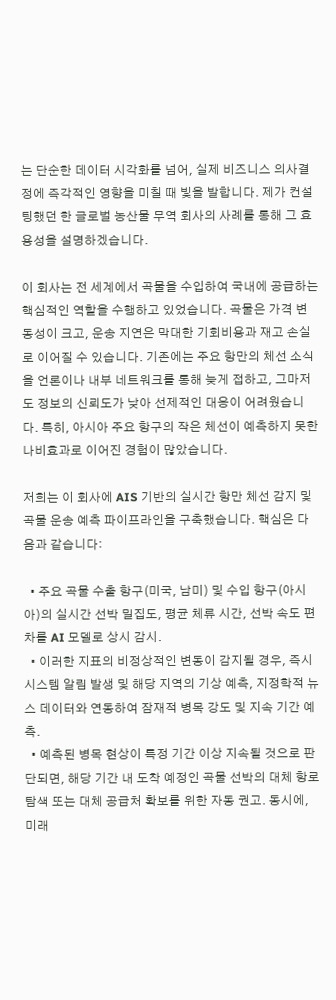는 단순한 데이터 시각화를 넘어, 실제 비즈니스 의사결정에 즉각적인 영향을 미칠 때 빛을 발합니다. 제가 컨설팅했던 한 글로벌 농산물 무역 회사의 사례를 통해 그 효용성을 설명하겠습니다.

이 회사는 전 세계에서 곡물을 수입하여 국내에 공급하는 핵심적인 역할을 수행하고 있었습니다. 곡물은 가격 변동성이 크고, 운송 지연은 막대한 기회비용과 재고 손실로 이어질 수 있습니다. 기존에는 주요 항만의 체선 소식을 언론이나 내부 네트워크를 통해 늦게 접하고, 그마저도 정보의 신뢰도가 낮아 선제적인 대응이 어려웠습니다. 특히, 아시아 주요 항구의 작은 체선이 예측하지 못한 나비효과로 이어진 경험이 많았습니다.

저희는 이 회사에 AIS 기반의 실시간 항만 체선 감지 및 곡물 운송 예측 파이프라인을 구축했습니다. 핵심은 다음과 같습니다:

  • 주요 곡물 수출 항구(미국, 남미) 및 수입 항구(아시아)의 실시간 선박 밀집도, 평균 체류 시간, 선박 속도 편차를 AI 모델로 상시 감시.
  • 이러한 지표의 비정상적인 변동이 감지될 경우, 즉시 시스템 알림 발생 및 해당 지역의 기상 예측, 지정학적 뉴스 데이터와 연동하여 잠재적 병목 강도 및 지속 기간 예측.
  • 예측된 병목 현상이 특정 기간 이상 지속될 것으로 판단되면, 해당 기간 내 도착 예정인 곡물 선박의 대체 항로 탐색 또는 대체 공급처 확보를 위한 자동 권고. 동시에, 미래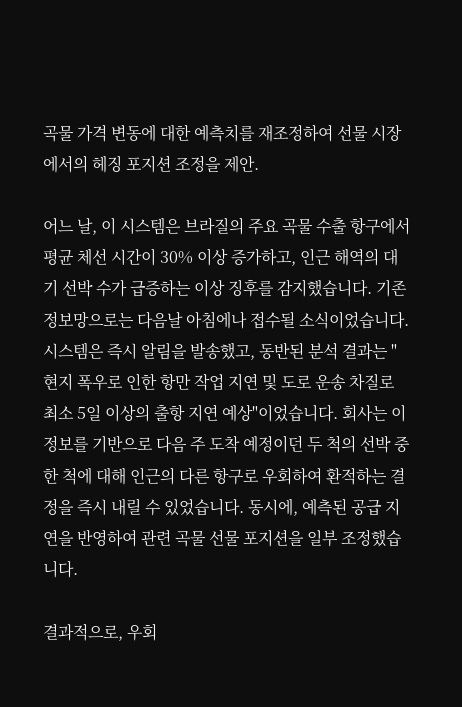곡물 가격 변동에 대한 예측치를 재조정하여 선물 시장에서의 헤징 포지션 조정을 제안.

어느 날, 이 시스템은 브라질의 주요 곡물 수출 항구에서 평균 체선 시간이 30% 이상 증가하고, 인근 해역의 대기 선박 수가 급증하는 이상 징후를 감지했습니다. 기존 정보망으로는 다음날 아침에나 접수될 소식이었습니다. 시스템은 즉시 알림을 발송했고, 동반된 분석 결과는 "현지 폭우로 인한 항만 작업 지연 및 도로 운송 차질로 최소 5일 이상의 출항 지연 예상"이었습니다. 회사는 이 정보를 기반으로 다음 주 도착 예정이던 두 척의 선박 중 한 척에 대해 인근의 다른 항구로 우회하여 환적하는 결정을 즉시 내릴 수 있었습니다. 동시에, 예측된 공급 지연을 반영하여 관련 곡물 선물 포지션을 일부 조정했습니다.

결과적으로, 우회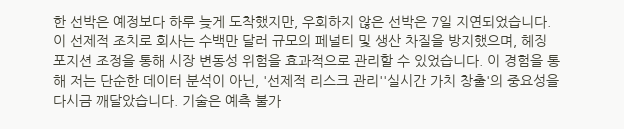한 선박은 예정보다 하루 늦게 도착했지만, 우회하지 않은 선박은 7일 지연되었습니다. 이 선제적 조치로 회사는 수백만 달러 규모의 페널티 및 생산 차질을 방지했으며, 헤징 포지션 조정을 통해 시장 변동성 위험을 효과적으로 관리할 수 있었습니다. 이 경험을 통해 저는 단순한 데이터 분석이 아닌, '선제적 리스크 관리''실시간 가치 창출'의 중요성을 다시금 깨달았습니다. 기술은 예측 불가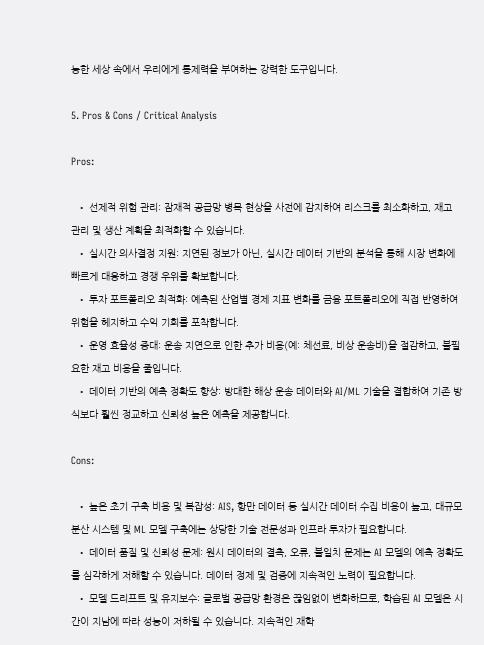능한 세상 속에서 우리에게 통제력을 부여하는 강력한 도구입니다.

5. Pros & Cons / Critical Analysis

Pros:

  • 선제적 위험 관리: 잠재적 공급망 병목 현상을 사전에 감지하여 리스크를 최소화하고, 재고 관리 및 생산 계획을 최적화할 수 있습니다.
  • 실시간 의사결정 지원: 지연된 정보가 아닌, 실시간 데이터 기반의 분석을 통해 시장 변화에 빠르게 대응하고 경쟁 우위를 확보합니다.
  • 투자 포트폴리오 최적화: 예측된 산업별 경제 지표 변화를 금융 포트폴리오에 직접 반영하여 위험을 헤지하고 수익 기회를 포착합니다.
  • 운영 효율성 증대: 운송 지연으로 인한 추가 비용(예: 체선료, 비상 운송비)을 절감하고, 불필요한 재고 비용을 줄입니다.
  • 데이터 기반의 예측 정확도 향상: 방대한 해상 운송 데이터와 AI/ML 기술을 결합하여 기존 방식보다 훨씬 정교하고 신뢰성 높은 예측을 제공합니다.

Cons:

  • 높은 초기 구축 비용 및 복잡성: AIS, 항만 데이터 등 실시간 데이터 수집 비용이 높고, 대규모 분산 시스템 및 ML 모델 구축에는 상당한 기술 전문성과 인프라 투자가 필요합니다.
  • 데이터 품질 및 신뢰성 문제: 원시 데이터의 결측, 오류, 불일치 문제는 AI 모델의 예측 정확도를 심각하게 저해할 수 있습니다. 데이터 정제 및 검증에 지속적인 노력이 필요합니다.
  • 모델 드리프트 및 유지보수: 글로벌 공급망 환경은 끊임없이 변화하므로, 학습된 AI 모델은 시간이 지남에 따라 성능이 저하될 수 있습니다. 지속적인 재학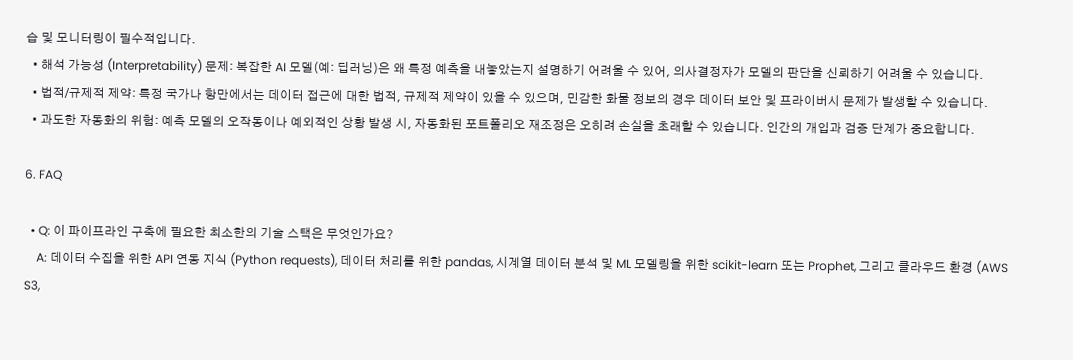습 및 모니터링이 필수적입니다.
  • 해석 가능성 (Interpretability) 문제: 복잡한 AI 모델(예: 딥러닝)은 왜 특정 예측을 내놓았는지 설명하기 어려울 수 있어, 의사결정자가 모델의 판단을 신뢰하기 어려울 수 있습니다.
  • 법적/규제적 제약: 특정 국가나 항만에서는 데이터 접근에 대한 법적, 규제적 제약이 있을 수 있으며, 민감한 화물 정보의 경우 데이터 보안 및 프라이버시 문제가 발생할 수 있습니다.
  • 과도한 자동화의 위험: 예측 모델의 오작동이나 예외적인 상황 발생 시, 자동화된 포트폴리오 재조정은 오히려 손실을 초래할 수 있습니다. 인간의 개입과 검증 단계가 중요합니다.

6. FAQ

  • Q: 이 파이프라인 구축에 필요한 최소한의 기술 스택은 무엇인가요?
    A: 데이터 수집을 위한 API 연동 지식 (Python requests), 데이터 처리를 위한 pandas, 시계열 데이터 분석 및 ML 모델링을 위한 scikit-learn 또는 Prophet, 그리고 클라우드 환경 (AWS S3,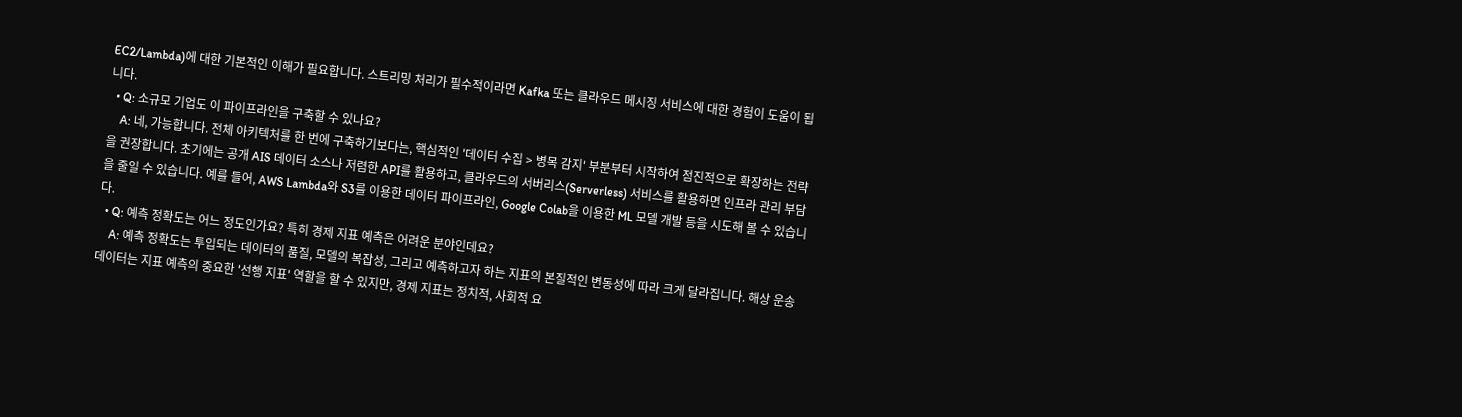EC2/Lambda)에 대한 기본적인 이해가 필요합니다. 스트리밍 처리가 필수적이라면 Kafka 또는 클라우드 메시징 서비스에 대한 경험이 도움이 됩니다.
  • Q: 소규모 기업도 이 파이프라인을 구축할 수 있나요?
    A: 네, 가능합니다. 전체 아키텍처를 한 번에 구축하기보다는, 핵심적인 '데이터 수집 > 병목 감지' 부분부터 시작하여 점진적으로 확장하는 전략을 권장합니다. 초기에는 공개 AIS 데이터 소스나 저렴한 API를 활용하고, 클라우드의 서버리스(Serverless) 서비스를 활용하면 인프라 관리 부담을 줄일 수 있습니다. 예를 들어, AWS Lambda와 S3를 이용한 데이터 파이프라인, Google Colab을 이용한 ML 모델 개발 등을 시도해 볼 수 있습니다.
  • Q: 예측 정확도는 어느 정도인가요? 특히 경제 지표 예측은 어려운 분야인데요?
    A: 예측 정확도는 투입되는 데이터의 품질, 모델의 복잡성, 그리고 예측하고자 하는 지표의 본질적인 변동성에 따라 크게 달라집니다. 해상 운송 데이터는 지표 예측의 중요한 '선행 지표' 역할을 할 수 있지만, 경제 지표는 정치적, 사회적 요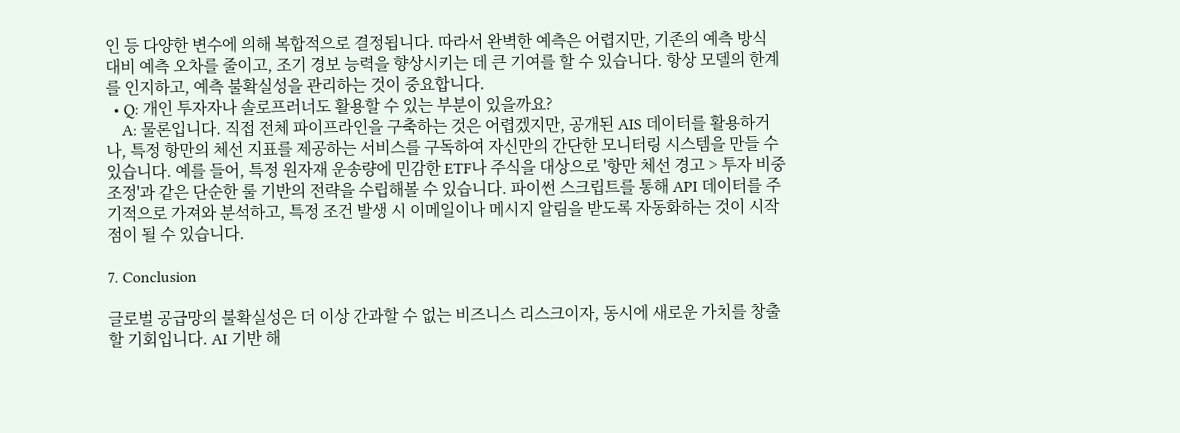인 등 다양한 변수에 의해 복합적으로 결정됩니다. 따라서 완벽한 예측은 어렵지만, 기존의 예측 방식 대비 예측 오차를 줄이고, 조기 경보 능력을 향상시키는 데 큰 기여를 할 수 있습니다. 항상 모델의 한계를 인지하고, 예측 불확실성을 관리하는 것이 중요합니다.
  • Q: 개인 투자자나 솔로프러너도 활용할 수 있는 부분이 있을까요?
    A: 물론입니다. 직접 전체 파이프라인을 구축하는 것은 어렵겠지만, 공개된 AIS 데이터를 활용하거나, 특정 항만의 체선 지표를 제공하는 서비스를 구독하여 자신만의 간단한 모니터링 시스템을 만들 수 있습니다. 예를 들어, 특정 원자재 운송량에 민감한 ETF나 주식을 대상으로 '항만 체선 경고 > 투자 비중 조정'과 같은 단순한 룰 기반의 전략을 수립해볼 수 있습니다. 파이썬 스크립트를 통해 API 데이터를 주기적으로 가져와 분석하고, 특정 조건 발생 시 이메일이나 메시지 알림을 받도록 자동화하는 것이 시작점이 될 수 있습니다.

7. Conclusion

글로벌 공급망의 불확실성은 더 이상 간과할 수 없는 비즈니스 리스크이자, 동시에 새로운 가치를 창출할 기회입니다. AI 기반 해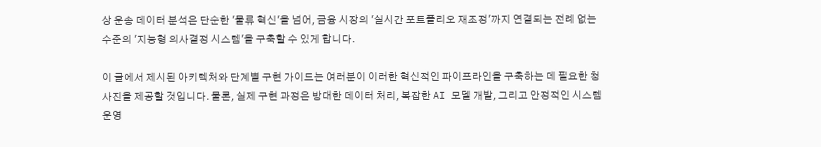상 운송 데이터 분석은 단순한 '물류 혁신'을 넘어, 금융 시장의 '실시간 포트폴리오 재조정'까지 연결되는 전례 없는 수준의 '지능형 의사결정 시스템'을 구축할 수 있게 합니다.

이 글에서 제시된 아키텍처와 단계별 구현 가이드는 여러분이 이러한 혁신적인 파이프라인을 구축하는 데 필요한 청사진을 제공할 것입니다. 물론, 실제 구현 과정은 방대한 데이터 처리, 복잡한 AI 모델 개발, 그리고 안정적인 시스템 운영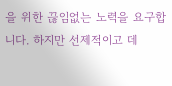을 위한 끊임없는 노력을 요구합니다. 하지만 선제적이고 데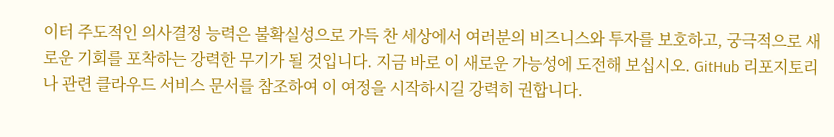이터 주도적인 의사결정 능력은 불확실성으로 가득 찬 세상에서 여러분의 비즈니스와 투자를 보호하고, 궁극적으로 새로운 기회를 포착하는 강력한 무기가 될 것입니다. 지금 바로 이 새로운 가능성에 도전해 보십시오. GitHub 리포지토리나 관련 클라우드 서비스 문서를 참조하여 이 여정을 시작하시길 강력히 권합니다.